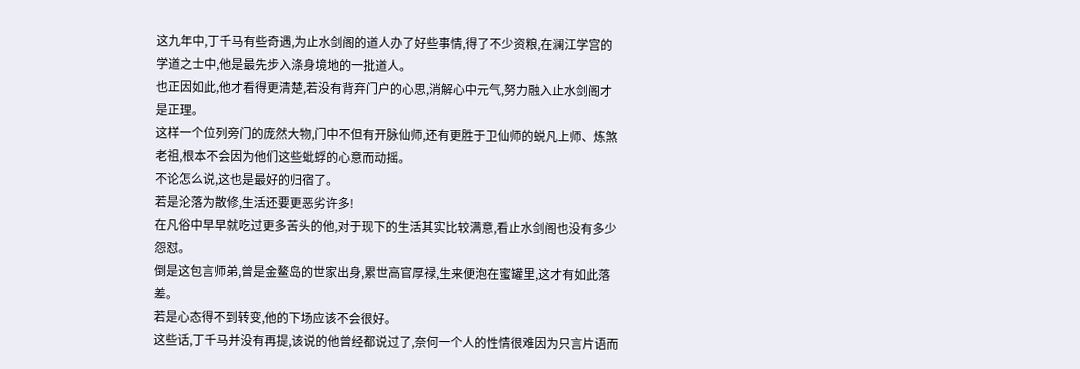这九年中,丁千马有些奇遇,为止水剑阁的道人办了好些事情,得了不少资粮,在澜江学宫的学道之士中,他是最先步入涤身境地的一批道人。
也正因如此,他才看得更清楚,若没有背弃门户的心思,消解心中元气,努力融入止水剑阁才是正理。
这样一个位列旁门的庞然大物,门中不但有开脉仙师,还有更胜于卫仙师的蜕凡上师、炼煞老祖,根本不会因为他们这些蚍蜉的心意而动摇。
不论怎么说,这也是最好的归宿了。
若是沦落为散修,生活还要更恶劣许多!
在凡俗中早早就吃过更多苦头的他,对于现下的生活其实比较满意,看止水剑阁也没有多少怨怼。
倒是这包言师弟,曾是金鳌岛的世家出身,累世高官厚禄,生来便泡在蜜罐里,这才有如此落差。
若是心态得不到转变,他的下场应该不会很好。
这些话,丁千马并没有再提,该说的他曾经都说过了,奈何一个人的性情很难因为只言片语而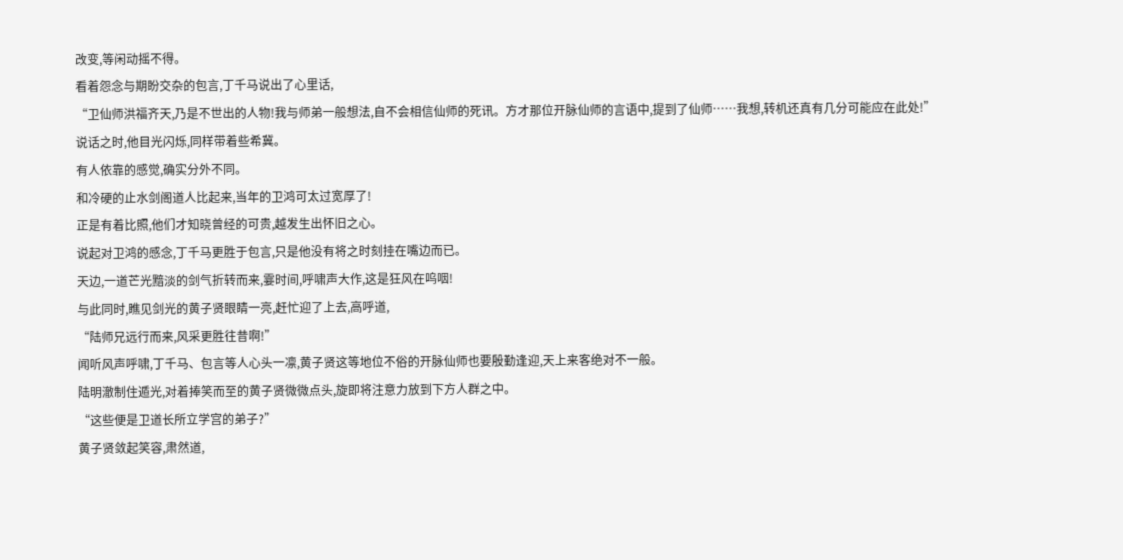改变,等闲动摇不得。
看着怨念与期盼交杂的包言,丁千马说出了心里话,
“卫仙师洪福齐天,乃是不世出的人物!我与师弟一般想法,自不会相信仙师的死讯。方才那位开脉仙师的言语中,提到了仙师……我想,转机还真有几分可能应在此处!”
说话之时,他目光闪烁,同样带着些希冀。
有人依靠的感觉,确实分外不同。
和冷硬的止水剑阁道人比起来,当年的卫鸿可太过宽厚了!
正是有着比照,他们才知晓曾经的可贵,越发生出怀旧之心。
说起对卫鸿的感念,丁千马更胜于包言,只是他没有将之时刻挂在嘴边而已。
天边,一道芒光黯淡的剑气折转而来,霎时间,呼啸声大作,这是狂风在呜咽!
与此同时,瞧见剑光的黄子贤眼睛一亮,赶忙迎了上去,高呼道,
“陆师兄远行而来,风采更胜往昔啊!”
闻听风声呼啸,丁千马、包言等人心头一凛,黄子贤这等地位不俗的开脉仙师也要殷勤逢迎,天上来客绝对不一般。
陆明澈制住遁光,对着捧笑而至的黄子贤微微点头,旋即将注意力放到下方人群之中。
“这些便是卫道长所立学宫的弟子?”
黄子贤敛起笑容,肃然道,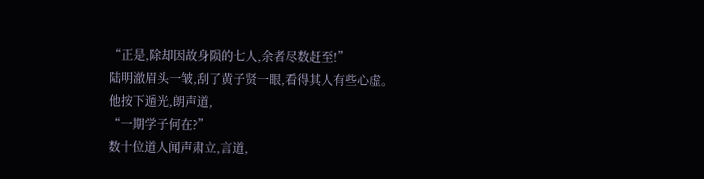“正是,除却因故身陨的七人,余者尽数赶至!”
陆明澈眉头一皱,刮了黄子贤一眼,看得其人有些心虚。
他按下遁光,朗声道,
“一期学子何在?”
数十位道人闻声肃立,言道,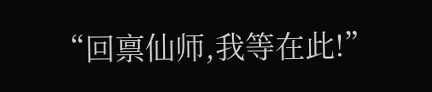“回禀仙师,我等在此!”